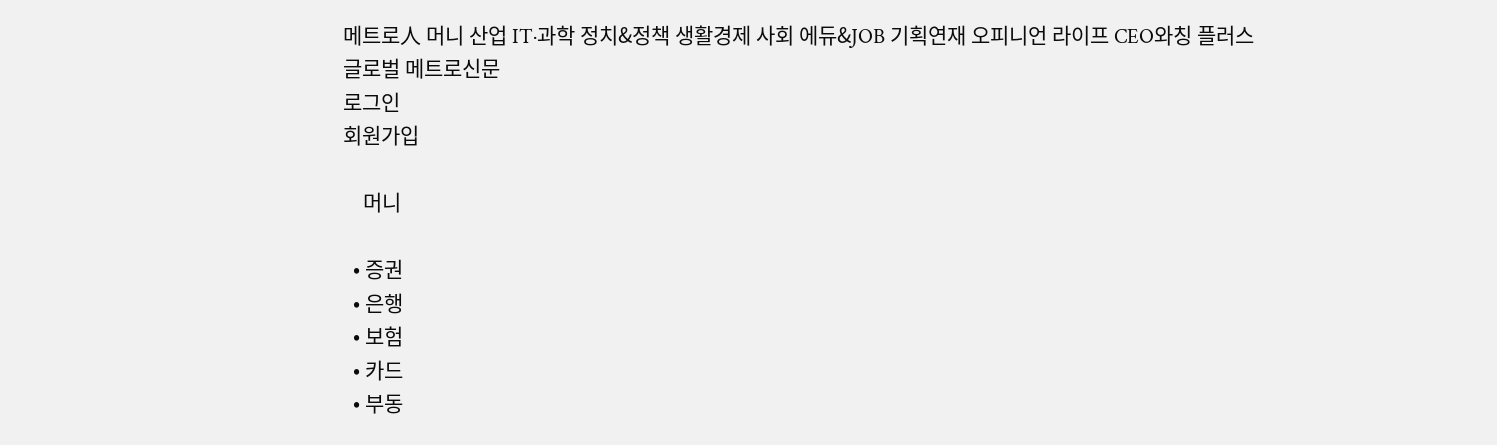메트로人 머니 산업 IT·과학 정치&정책 생활경제 사회 에듀&JOB 기획연재 오피니언 라이프 CEO와칭 플러스
글로벌 메트로신문
로그인
회원가입

    머니

  • 증권
  • 은행
  • 보험
  • 카드
  • 부동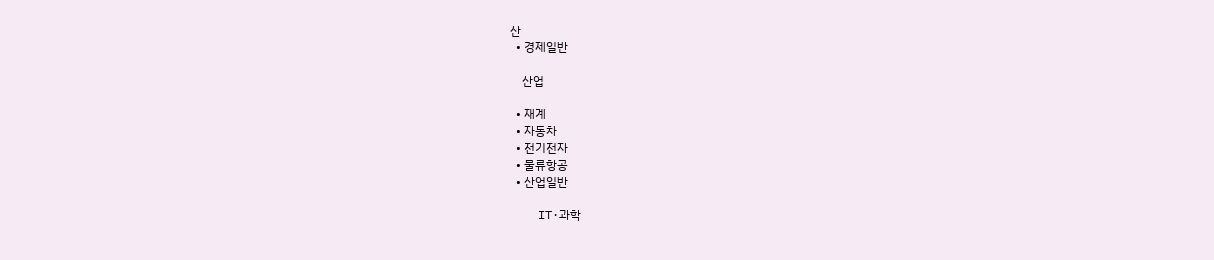산
  • 경제일반

    산업

  • 재계
  • 자동차
  • 전기전자
  • 물류항공
  • 산업일반

    IT·과학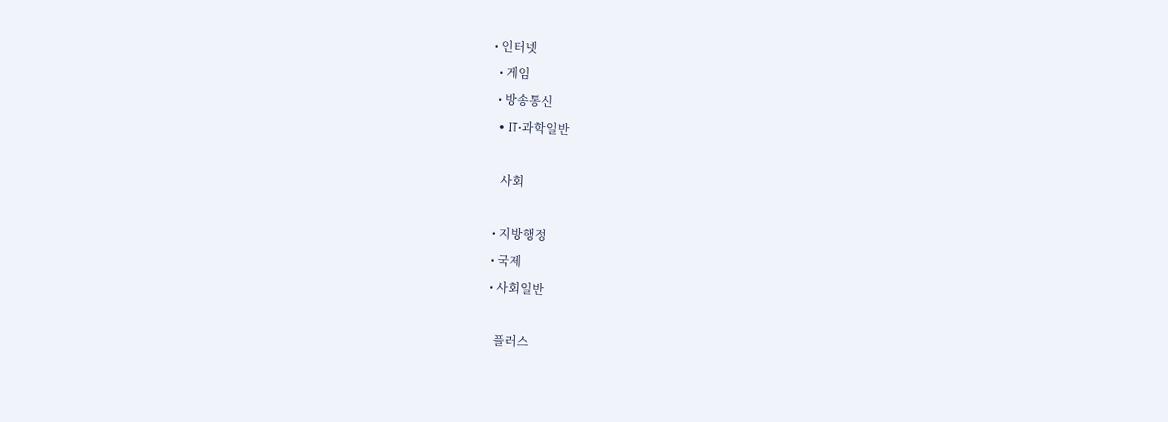• 인터넷
  • 게임
  • 방송통신
  • IT·과학일반

    사회

  • 지방행정
  • 국제
  • 사회일반

    플러스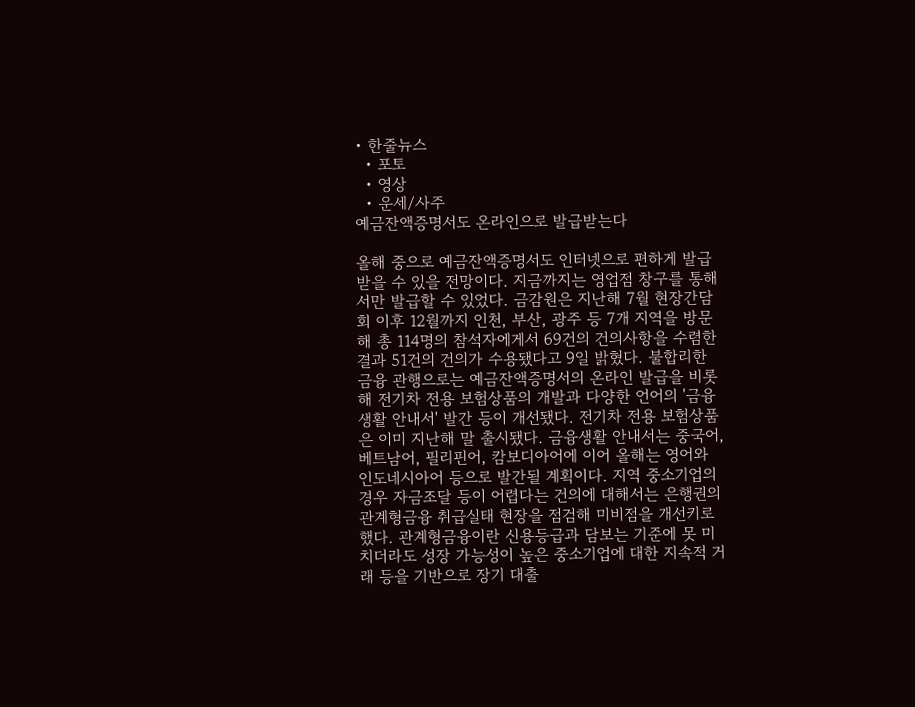• 한줄뉴스
  • 포토
  • 영상
  • 운세/사주
예금잔액증명서도 온라인으로 발급받는다

올해 중으로 예금잔액증명서도 인터넷으로 편하게 발급받을 수 있을 전망이다. 지금까지는 영업점 창구를 통해서만 발급할 수 있었다. 금감원은 지난해 7월 현장간담회 이후 12월까지 인천, 부산, 광주 등 7개 지역을 방문해 총 114명의 참석자에게서 69건의 건의사항을 수렴한 결과 51건의 건의가 수용됐다고 9일 밝혔다. 불합리한 금융 관행으로는 예금잔액증명서의 온라인 발급을 비롯해 전기차 전용 보험상품의 개발과 다양한 언어의 '금융생활 안내서' 발간 등이 개선됐다. 전기차 전용 보험상품은 이미 지난해 말 출시됐다. 금융생활 안내서는 중국어, 베트남어, 필리핀어, 캄보디아어에 이어 올해는 영어와 인도네시아어 등으로 발간될 계획이다. 지역 중소기업의 경우 자금조달 등이 어렵다는 건의에 대해서는 은행권의 관계형금융 취급실태 현장을 점검해 미비점을 개선키로 했다. 관계형금융이란 신용등급과 담보는 기준에 못 미치더라도 성장 가능성이 높은 중소기업에 대한 지속적 거래 등을 기반으로 장기 대출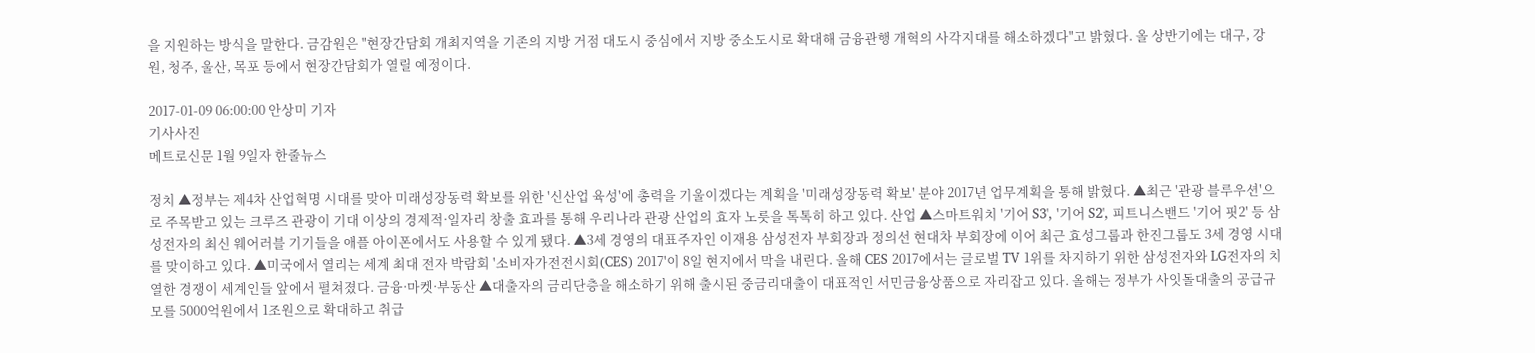을 지원하는 방식을 말한다. 금감원은 "현장간담회 개최지역을 기존의 지방 거점 대도시 중심에서 지방 중소도시로 확대해 금융관행 개혁의 사각지대를 해소하겠다"고 밝혔다. 올 상반기에는 대구, 강원, 청주, 울산, 목포 등에서 현장간담회가 열릴 예정이다.

2017-01-09 06:00:00 안상미 기자
기사사진
메트로신문 1월 9일자 한줄뉴스

정치 ▲정부는 제4차 산업혁명 시대를 맞아 미래성장동력 확보를 위한 '신산업 육성'에 총력을 기울이겠다는 계획을 '미래성장동력 확보' 분야 2017년 업무계획을 통해 밝혔다. ▲최근 '관광 블루우션'으로 주목받고 있는 크루즈 관광이 기대 이상의 경제적·일자리 창출 효과를 통해 우리나라 관광 산업의 효자 노릇을 톡톡히 하고 있다. 산업 ▲스마트워치 '기어 S3', '기어 S2', 피트니스밴드 '기어 핏2' 등 삼성전자의 최신 웨어러블 기기들을 애플 아이폰에서도 사용할 수 있게 됐다. ▲3세 경영의 대표주자인 이재용 삼성전자 부회장과 정의선 현대차 부회장에 이어 최근 효성그룹과 한진그룹도 3세 경영 시대를 맞이하고 있다. ▲미국에서 열리는 세계 최대 전자 박람회 '소비자가전전시회(CES) 2017'이 8일 현지에서 막을 내린다. 올해 CES 2017에서는 글로벌 TV 1위를 차지하기 위한 삼성전자와 LG전자의 치열한 경쟁이 세계인들 앞에서 펼쳐졌다. 금융·마켓·부동산 ▲대출자의 금리단층을 해소하기 위해 출시된 중금리대출이 대표적인 서민금융상품으로 자리잡고 있다. 올해는 정부가 사잇돌대출의 공급규모를 5000억원에서 1조원으로 확대하고 취급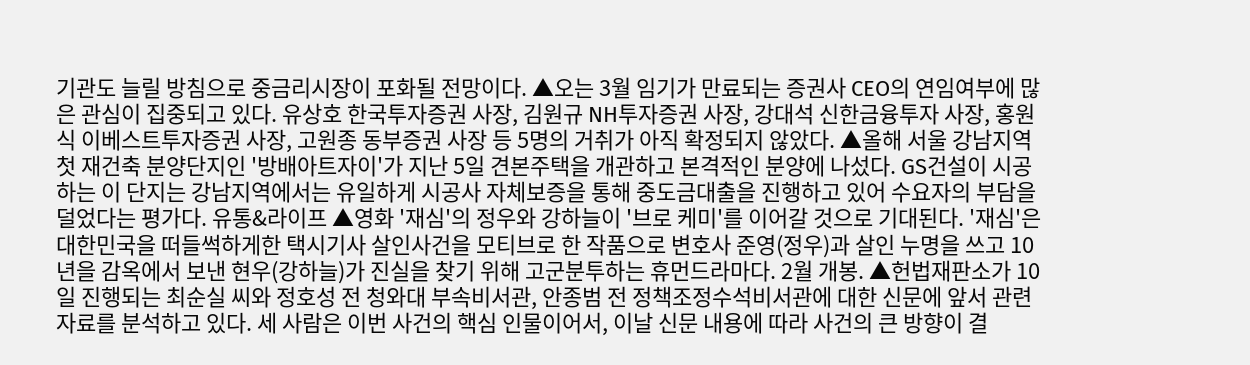기관도 늘릴 방침으로 중금리시장이 포화될 전망이다. ▲오는 3월 임기가 만료되는 증권사 CEO의 연임여부에 많은 관심이 집중되고 있다. 유상호 한국투자증권 사장, 김원규 NH투자증권 사장, 강대석 신한금융투자 사장, 홍원식 이베스트투자증권 사장, 고원종 동부증권 사장 등 5명의 거취가 아직 확정되지 않았다. ▲올해 서울 강남지역 첫 재건축 분양단지인 '방배아트자이'가 지난 5일 견본주택을 개관하고 본격적인 분양에 나섰다. GS건설이 시공하는 이 단지는 강남지역에서는 유일하게 시공사 자체보증을 통해 중도금대출을 진행하고 있어 수요자의 부담을 덜었다는 평가다. 유통&라이프 ▲영화 '재심'의 정우와 강하늘이 '브로 케미'를 이어갈 것으로 기대된다. '재심'은 대한민국을 떠들썩하게한 택시기사 살인사건을 모티브로 한 작품으로 변호사 준영(정우)과 살인 누명을 쓰고 10년을 감옥에서 보낸 현우(강하늘)가 진실을 찾기 위해 고군분투하는 휴먼드라마다. 2월 개봉. ▲헌법재판소가 10일 진행되는 최순실 씨와 정호성 전 청와대 부속비서관, 안종범 전 정책조정수석비서관에 대한 신문에 앞서 관련 자료를 분석하고 있다. 세 사람은 이번 사건의 핵심 인물이어서, 이날 신문 내용에 따라 사건의 큰 방향이 결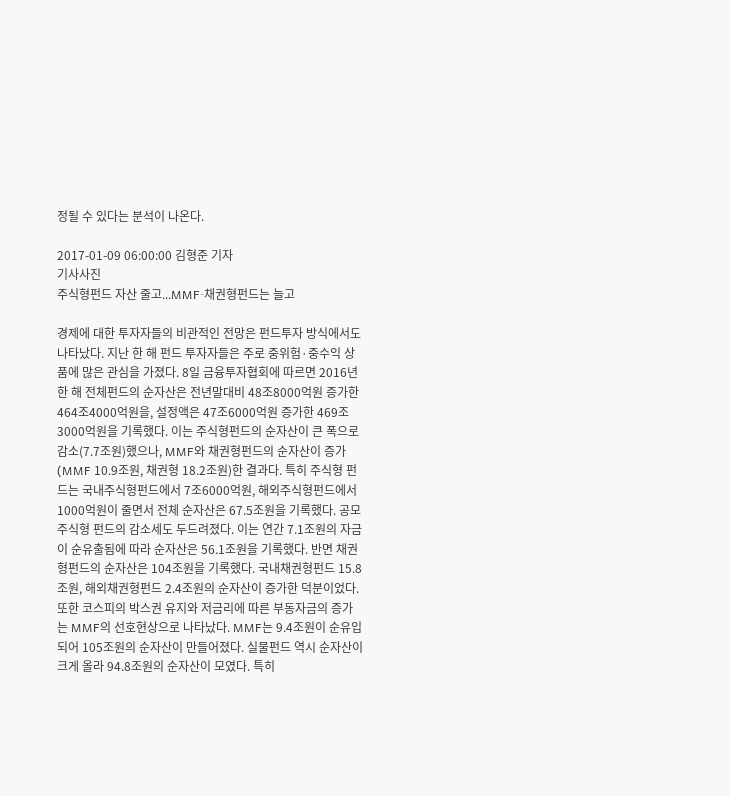정될 수 있다는 분석이 나온다.

2017-01-09 06:00:00 김형준 기자
기사사진
주식형펀드 자산 줄고...MMF·채권형펀드는 늘고

경제에 대한 투자자들의 비관적인 전망은 펀드투자 방식에서도 나타났다. 지난 한 해 펀드 투자자들은 주로 중위험·중수익 상품에 많은 관심을 가졌다. 8일 금융투자협회에 따르면 2016년 한 해 전체펀드의 순자산은 전년말대비 48조8000억원 증가한 464조4000억원을, 설정액은 47조6000억원 증가한 469조3000억원을 기록했다. 이는 주식형펀드의 순자산이 큰 폭으로 감소(7.7조원)했으나, MMF와 채권형펀드의 순자산이 증가(MMF 10.9조원, 채권형 18.2조원)한 결과다. 특히 주식형 펀드는 국내주식형펀드에서 7조6000억원, 해외주식형펀드에서 1000억원이 줄면서 전체 순자산은 67.5조원을 기록했다. 공모 주식형 펀드의 감소세도 두드려졌다. 이는 연간 7.1조원의 자금이 순유출됨에 따라 순자산은 56.1조원을 기록했다. 반면 채권형펀드의 순자산은 104조원을 기록했다. 국내채권형펀드 15.8조원, 해외채권형펀드 2.4조원의 순자산이 증가한 덕분이었다. 또한 코스피의 박스권 유지와 저금리에 따른 부동자금의 증가는 MMF의 선호현상으로 나타났다. MMF는 9.4조원이 순유입되어 105조원의 순자산이 만들어졌다. 실물펀드 역시 순자산이 크게 올라 94.8조원의 순자산이 모였다. 특히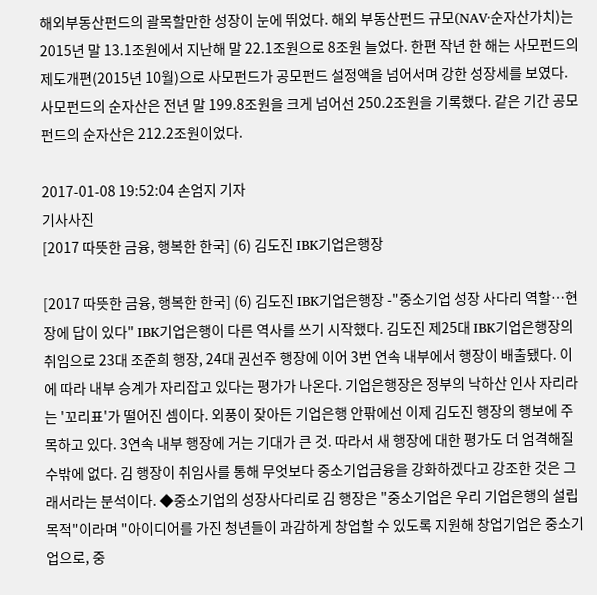해외부동산펀드의 괄목할만한 성장이 눈에 뛰었다. 해외 부동산펀드 규모(NAV·순자산가치)는 2015년 말 13.1조원에서 지난해 말 22.1조원으로 8조원 늘었다. 한편 작년 한 해는 사모펀드의 제도개편(2015년 10월)으로 사모펀드가 공모펀드 설정액을 넘어서며 강한 성장세를 보였다. 사모펀드의 순자산은 전년 말 199.8조원을 크게 넘어선 250.2조원을 기록했다. 같은 기간 공모펀드의 순자산은 212.2조원이었다.

2017-01-08 19:52:04 손엄지 기자
기사사진
[2017 따뜻한 금융, 행복한 한국] (6) 김도진 IBK기업은행장

[2017 따뜻한 금융, 행복한 한국] (6) 김도진 IBK기업은행장 -"중소기업 성장 사다리 역할…현장에 답이 있다" IBK기업은행이 다른 역사를 쓰기 시작했다. 김도진 제25대 IBK기업은행장의 취임으로 23대 조준희 행장, 24대 권선주 행장에 이어 3번 연속 내부에서 행장이 배출됐다. 이에 따라 내부 승계가 자리잡고 있다는 평가가 나온다. 기업은행장은 정부의 낙하산 인사 자리라는 '꼬리표'가 떨어진 셈이다. 외풍이 잦아든 기업은행 안팎에선 이제 김도진 행장의 행보에 주목하고 있다. 3연속 내부 행장에 거는 기대가 큰 것. 따라서 새 행장에 대한 평가도 더 엄격해질 수밖에 없다. 김 행장이 취임사를 통해 무엇보다 중소기업금융을 강화하겠다고 강조한 것은 그래서라는 분석이다. ◆중소기업의 성장사다리로 김 행장은 "중소기업은 우리 기업은행의 설립목적"이라며 "아이디어를 가진 청년들이 과감하게 창업할 수 있도록 지원해 창업기업은 중소기업으로, 중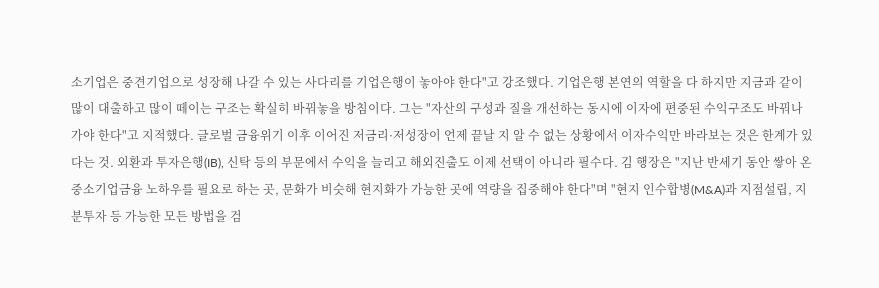소기업은 중견기업으로 성장해 나갈 수 있는 사다리를 기업은행이 놓아야 한다"고 강조했다. 기업은행 본연의 역할을 다 하지만 지금과 같이 많이 대출하고 많이 떼이는 구조는 확실히 바꿔놓을 방침이다. 그는 "자산의 구성과 질을 개선하는 동시에 이자에 편중된 수익구조도 바꿔나가야 한다"고 지적했다. 글로벌 금융위기 이후 이어진 저금리·저성장이 언제 끝날 지 알 수 없는 상황에서 이자수익만 바라보는 것은 한계가 있다는 것. 외환과 투자은행(IB), 신탁 등의 부문에서 수익을 늘리고 해외진출도 이제 선택이 아니라 필수다. 김 행장은 "지난 반세기 동안 쌓아 온 중소기업금융 노하우를 필요로 하는 곳, 문화가 비슷해 현지화가 가능한 곳에 역량을 집중해야 한다"며 "현지 인수합병(M&A)과 지점설립, 지분투자 등 가능한 모든 방법을 검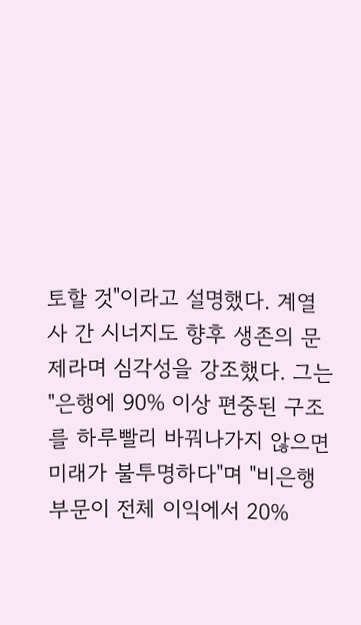토할 것"이라고 설명했다. 계열사 간 시너지도 향후 생존의 문제라며 심각성을 강조했다. 그는 "은행에 90% 이상 편중된 구조를 하루빨리 바꿔나가지 않으면 미래가 불투명하다"며 "비은행부문이 전체 이익에서 20%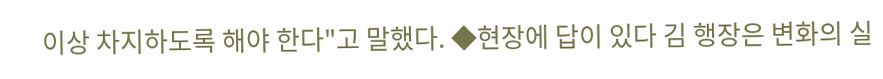이상 차지하도록 해야 한다"고 말했다. ◆현장에 답이 있다 김 행장은 변화의 실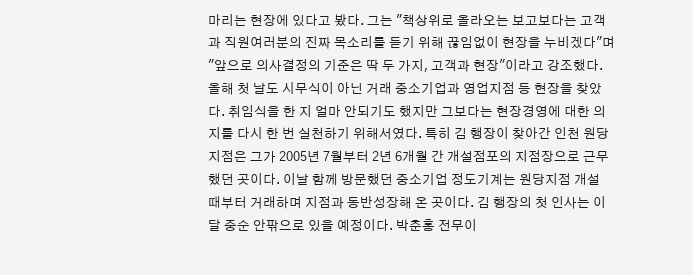마리는 현장에 있다고 봤다. 그는 "책상위로 올라오는 보고보다는 고객과 직원여러분의 진짜 목소리를 듣기 위해 끊임없이 현장을 누비겠다"며 "앞으로 의사결정의 기준은 딱 두 가지, 고객과 현장"이라고 강조했다. 올해 첫 날도 시무식이 아닌 거래 중소기업과 영업지점 등 현장을 찾았다. 취임식을 한 지 얼마 안되기도 했지만 그보다는 현장경영에 대한 의지를 다시 한 번 실천하기 위해서였다. 특히 김 행장이 찾아간 인천 원당지점은 그가 2005년 7월부터 2년 6개월 간 개설점포의 지점장으로 근무했던 곳이다. 이날 함께 방문했던 중소기업 정도기계는 원당지점 개설 때부터 거래하며 지점과 동반성장해 온 곳이다. 김 행장의 첫 인사는 이달 중순 안팎으로 있을 예정이다. 박춘홍 전무이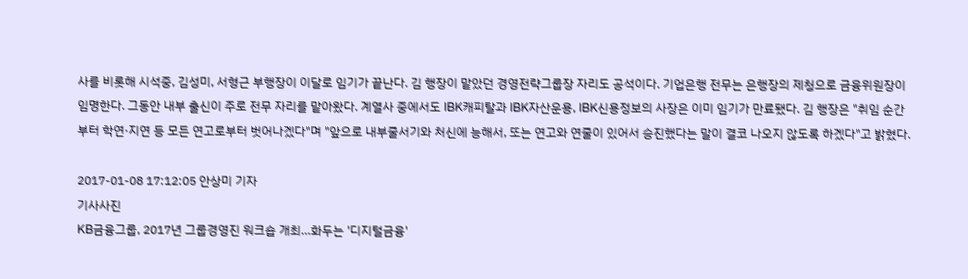사를 비롯해 시석중, 김성미, 서형근 부행장이 이달로 임기가 끝난다. 김 행장이 맡았던 경영전략그룹장 자리도 공석이다. 기업은행 전무는 은행장의 제청으로 금융위원장이 임명한다. 그동안 내부 출신이 주로 전무 자리를 맡아왔다. 계열사 중에서도 IBK캐피탈과 IBK자산운용, IBK신용정보의 사장은 이미 임기가 만료됐다. 김 행장은 "취임 순간부터 학연·지연 등 모든 연고로부터 벗어나겠다"며 "앞으로 내부줄서기와 처신에 능해서, 또는 연고와 연줄이 있어서 승진했다는 말이 결코 나오지 않도록 하겠다"고 밝혔다.

2017-01-08 17:12:05 안상미 기자
기사사진
KB금융그룹, 2017년 그룹경영진 워크숍 개최…화두는 '디지털금융'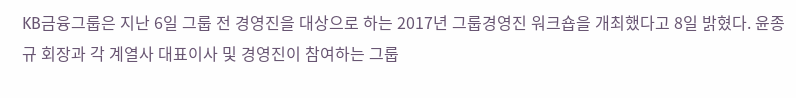KB금융그룹은 지난 6일 그룹 전 경영진을 대상으로 하는 2017년 그룹경영진 워크숍을 개최했다고 8일 밝혔다. 윤종규 회장과 각 계열사 대표이사 및 경영진이 참여하는 그룹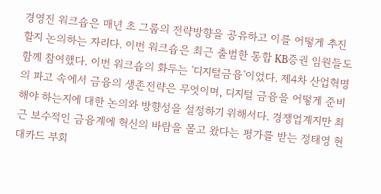경영진 워크숍은 매년 초 그룹의 전략방향을 공유하고 이를 어떻게 추진할지 논의하는 자리다. 이번 워크숍은 최근 출범한 통합 KB증권 임원들도 함께 참여했다. 이번 워크숍의 화두는 '디지털금융'이었다. 제4차 산업혁명의 파고 속에서 금융의 생존전략은 무엇이며, 디지털 금융을 어떻게 준비해야 하는지에 대한 논의와 방향성을 설정하기 위해서다. 경쟁업계지만 최근 보수적인 금융계에 혁신의 바람을 몰고 왔다는 평가를 받는 정태영 현대카드 부회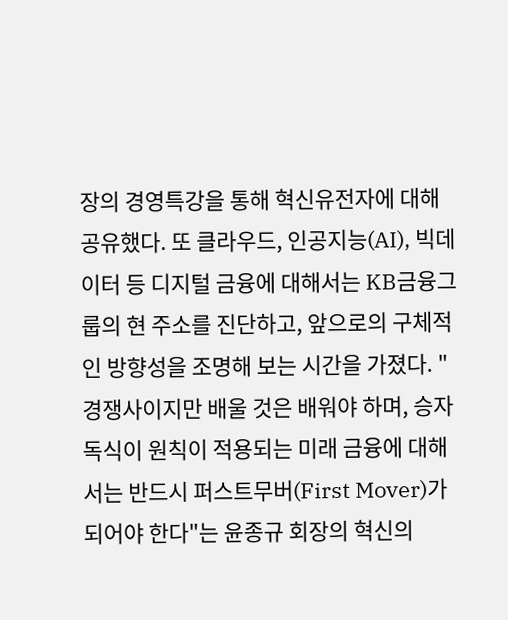장의 경영특강을 통해 혁신유전자에 대해 공유했다. 또 클라우드, 인공지능(AI), 빅데이터 등 디지털 금융에 대해서는 KB금융그룹의 현 주소를 진단하고, 앞으로의 구체적인 방향성을 조명해 보는 시간을 가졌다. "경쟁사이지만 배울 것은 배워야 하며, 승자 독식이 원칙이 적용되는 미래 금융에 대해서는 반드시 퍼스트무버(First Mover)가 되어야 한다"는 윤종규 회장의 혁신의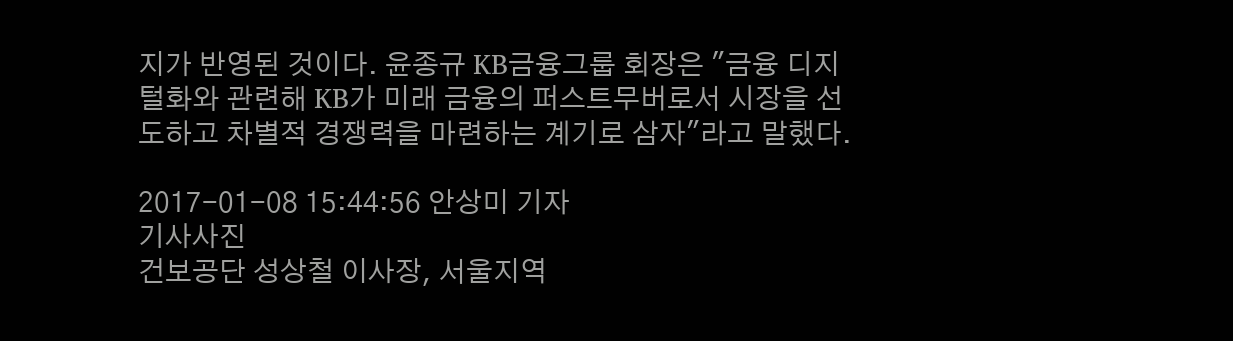지가 반영된 것이다. 윤종규 KB금융그룹 회장은 "금융 디지털화와 관련해 KB가 미래 금융의 퍼스트무버로서 시장을 선도하고 차별적 경쟁력을 마련하는 계기로 삼자"라고 말했다.

2017-01-08 15:44:56 안상미 기자
기사사진
건보공단 성상철 이사장, 서울지역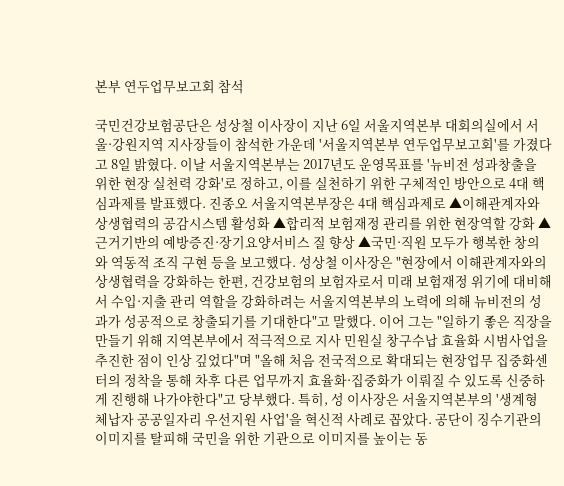본부 연두업무보고회 참석

국민건강보험공단은 성상철 이사장이 지난 6일 서울지역본부 대회의실에서 서울·강원지역 지사장들이 참석한 가운데 '서울지역본부 연두업무보고회'를 가졌다고 8일 밝혔다. 이날 서울지역본부는 2017년도 운영목표를 '뉴비전 성과창출을 위한 현장 실천력 강화'로 정하고, 이를 실천하기 위한 구체적인 방안으로 4대 핵심과제를 발표했다. 진종오 서울지역본부장은 4대 핵심과제로 ▲이해관계자와 상생협력의 공감시스템 활성화 ▲합리적 보험재정 관리를 위한 현장역할 강화 ▲근거기반의 예방증진·장기요양서비스 질 향상 ▲국민·직원 모두가 행복한 창의와 역동적 조직 구현 등을 보고했다. 성상철 이사장은 "현장에서 이해관계자와의 상생협력을 강화하는 한편, 건강보험의 보험자로서 미래 보험재정 위기에 대비해서 수입·지출 관리 역할을 강화하려는 서울지역본부의 노력에 의해 뉴비전의 성과가 성공적으로 창출되기를 기대한다"고 말했다. 이어 그는 "일하기 좋은 직장을 만들기 위해 지역본부에서 적극적으로 지사 민원실 창구수납 효율화 시범사업을 추진한 점이 인상 깊었다"며 "올해 처음 전국적으로 확대되는 현장업무 집중화센터의 정착을 통해 차후 다른 업무까지 효율화·집중화가 이뤄질 수 있도록 신중하게 진행해 나가야한다"고 당부했다. 특히, 성 이사장은 서울지역본부의 '생계형 체납자 공공일자리 우선지원 사업'을 혁신적 사례로 꼽았다. 공단이 징수기관의 이미지를 탈피해 국민을 위한 기관으로 이미지를 높이는 동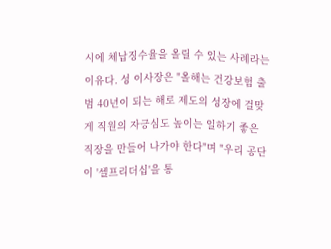시에 체납징수율을 올릴 수 있는 사례라는 이유다. 성 이사장은 "올해는 건강보험 출범 40년이 되는 해로 제도의 성장에 걸맞게 직원의 자긍심도 높이는 일하기 좋은 직장을 만들어 나가야 한다"며 "우리 공단이 '셀프리더십'을 통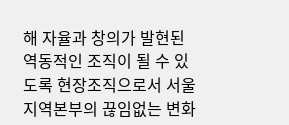해 자율과 창의가 발현된 역동적인 조직이 될 수 있도록 현장조직으로서 서울지역본부의 끊임없는 변화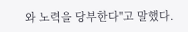와 노력을 당부한다"고 말했다.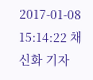2017-01-08 15:14:22 채신화 기자